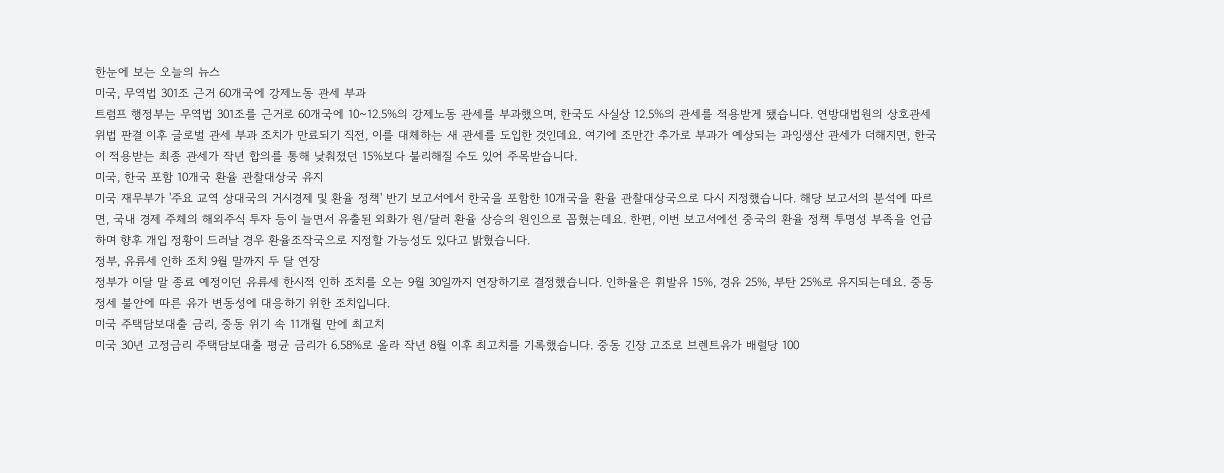한눈에 보는 오늘의 뉴스
미국, 무역법 301조 근거 60개국에 강제노동 관세 부과
트럼프 행정부는 무역법 301조를 근거로 60개국에 10~12.5%의 강제노동 관세를 부과했으며, 한국도 사실상 12.5%의 관세를 적용받게 됐습니다. 연방대법원의 상호관세 위법 판결 이후 글로벌 관세 부과 조치가 만료되기 직전, 이를 대체하는 새 관세를 도입한 것인데요. 여기에 조만간 추가로 부과가 예상되는 과잉생산 관세가 더해지면, 한국이 적용받는 최종 관세가 작년 합의를 통해 낮춰졌던 15%보다 불리해질 수도 있어 주목받습니다.
미국, 한국 포함 10개국 환율 관찰대상국 유지
미국 재무부가 '주요 교역 상대국의 거시경제 및 환율 정책' 반기 보고서에서 한국을 포함한 10개국을 환율 관찰대상국으로 다시 지정했습니다. 해당 보고서의 분석에 따르면, 국내 경제 주체의 해외주식 투자 등이 늘면서 유출된 외화가 원/달러 환율 상승의 원인으로 꼽혔는데요. 한편, 이번 보고서에선 중국의 환율 정책 투명성 부족을 언급하며 향후 개입 정황이 드러날 경우 환율조작국으로 지정할 가능성도 있다고 밝혔습니다.
정부, 유류세 인하 조치 9월 말까지 두 달 연장
정부가 이달 말 종료 예정이던 유류세 한시적 인하 조치를 오는 9월 30일까지 연장하기로 결정했습니다. 인하율은 휘발유 15%, 경유 25%, 부탄 25%로 유지되는데요. 중동 정세 불안에 따른 유가 변동성에 대응하기 위한 조치입니다.
미국 주택담보대출 금리, 중동 위기 속 11개월 만에 최고치
미국 30년 고정금리 주택담보대출 평균 금리가 6.58%로 올라 작년 8월 이후 최고치를 기록했습니다. 중동 긴장 고조로 브렌트유가 배럴당 100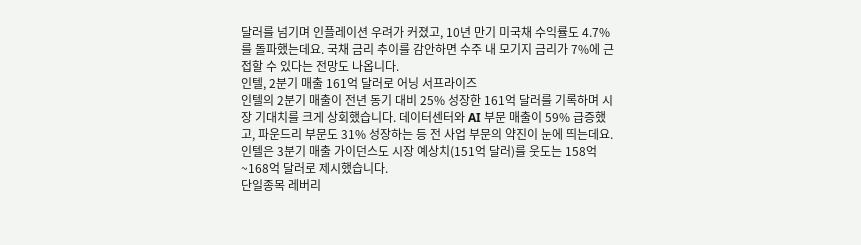달러를 넘기며 인플레이션 우려가 커졌고, 10년 만기 미국채 수익률도 4.7%를 돌파했는데요. 국채 금리 추이를 감안하면 수주 내 모기지 금리가 7%에 근접할 수 있다는 전망도 나옵니다.
인텔, 2분기 매출 161억 달러로 어닝 서프라이즈
인텔의 2분기 매출이 전년 동기 대비 25% 성장한 161억 달러를 기록하며 시장 기대치를 크게 상회했습니다. 데이터센터와 AI 부문 매출이 59% 급증했고, 파운드리 부문도 31% 성장하는 등 전 사업 부문의 약진이 눈에 띄는데요. 인텔은 3분기 매출 가이던스도 시장 예상치(151억 달러)를 웃도는 158억~168억 달러로 제시했습니다.
단일종목 레버리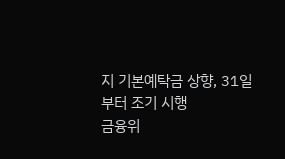지 기본예탁금 상향, 31일부터 조기 시행
금융위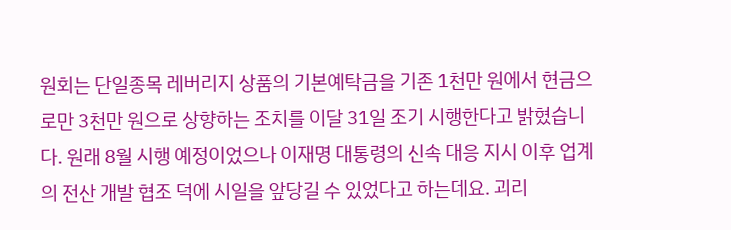원회는 단일종목 레버리지 상품의 기본예탁금을 기존 1천만 원에서 현금으로만 3천만 원으로 상향하는 조치를 이달 31일 조기 시행한다고 밝혔습니다. 원래 8월 시행 예정이었으나 이재명 대통령의 신속 대응 지시 이후 업계의 전산 개발 협조 덕에 시일을 앞당길 수 있었다고 하는데요. 괴리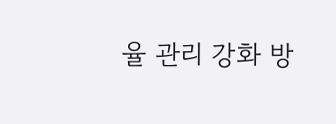율 관리 강화 방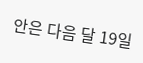안은 다음 달 19일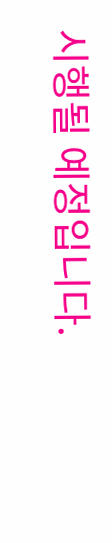시행될 예정입니다.